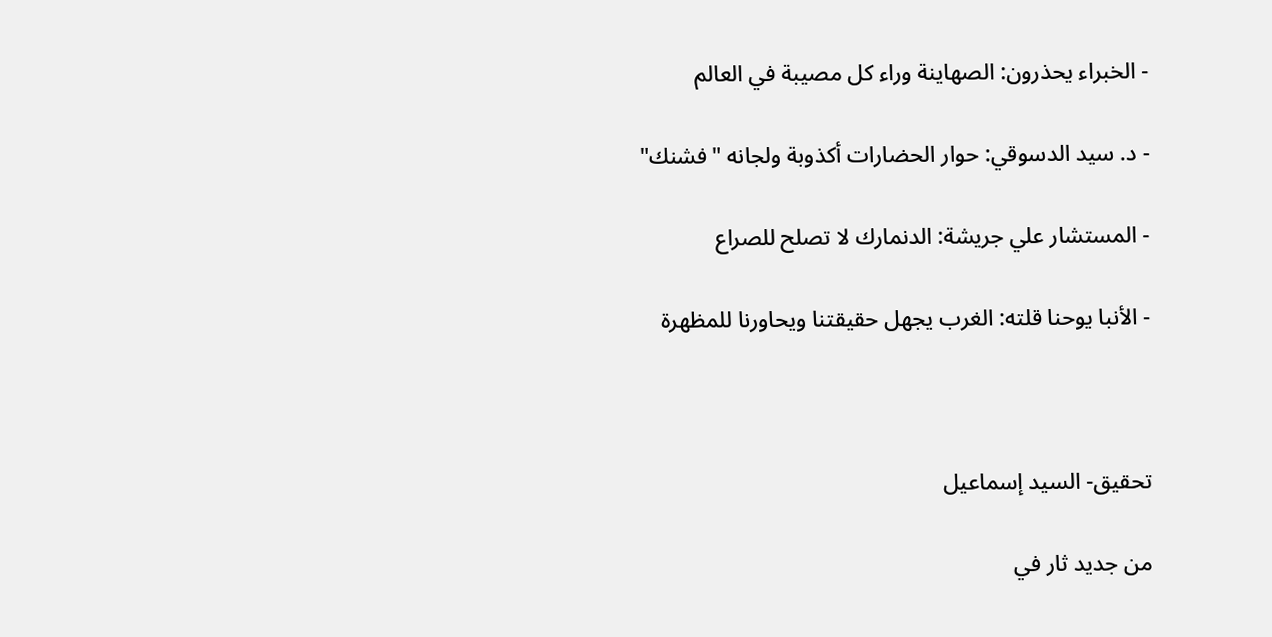- الخبراء يحذرون: الصهاينة وراء كل مصيبة في العالم

- د. سيد الدسوقي: حوار الحضارات أكذوبة ولجانه "فشنك"

- المستشار علي جريشة: الدنمارك لا تصلح للصراع

- الأنبا يوحنا قلته: الغرب يجهل حقيقتنا ويحاورنا للمظهرة



تحقيق- السيد إسماعيل

من جديد ثار في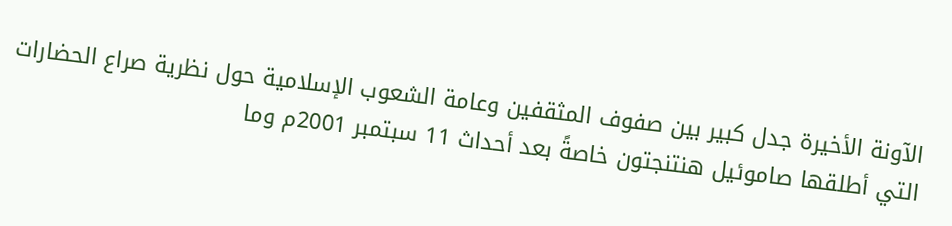الآونة الأخيرة جدل كبير بين صفوف المثقفين وعامة الشعوب الإسلامية حول نظرية صراع الحضارات التي أطلقها صاموئيل هنتنجتون خاصةً بعد أحداث 11 سبتمبر 2001م وما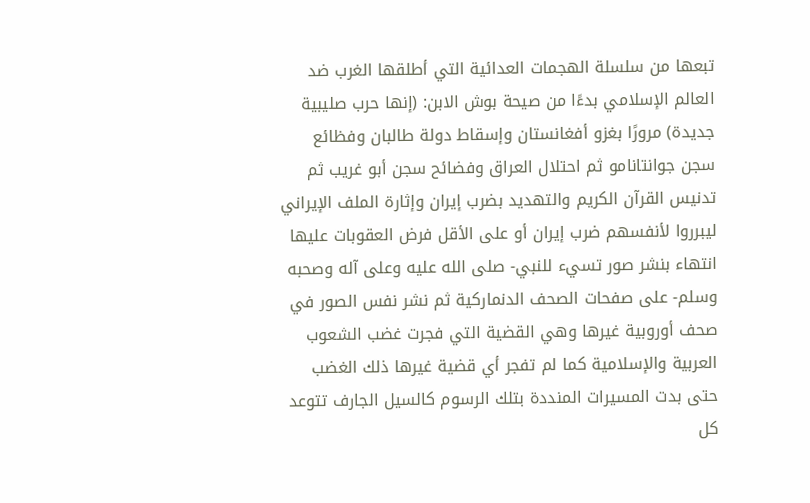تبعها من سلسلة الهجمات العدائية التي أطلقها الغرب ضد العالم الإسلامي بدءًا من صيحة بوش الابن: (إنها حرب صليبية جديدة) مرورًا بغزو أفغانستان وإسقاط دولة طالبان وفظائع سجن جوانتانامو ثم احتلال العراق وفضائح سجن أبو غريب ثم تدنيس القرآن الكريم والتهديد بضرب إيران وإثارة الملف الإيراني ليبرروا لأنفسهم ضرب إيران أو على الأقل فرض العقوبات عليها انتهاء بنشر صور تسيء للنبي- صلى الله عليه وعلى آله وصحبه وسلم- على صفحات الصحف الدنماركية ثم نشر نفس الصور في صحف أوروبية غيرها وهي القضية التي فجرت غضب الشعوب العربية والإسلامية كما لم تفجر أي قضية غيرها ذلك الغضب حتى بدت المسيرات المنددة بتلك الرسوم كالسيل الجارف تتوعد كل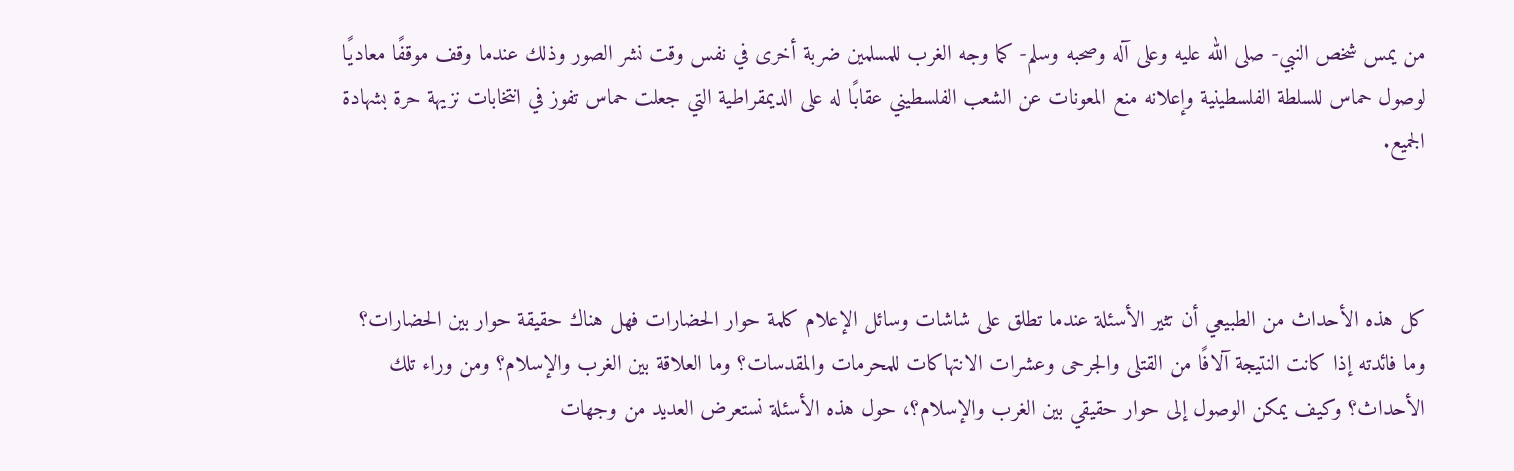من يمس شخص النبي- صلى الله عليه وعلى آله وصحبه وسلم- كما وجه الغرب للمسلمين ضربة أخرى في نفس وقت نشر الصور وذلك عندما وقف موقفًا معاديًا لوصول حماس للسلطة الفلسطينية وإعلانه منع المعونات عن الشعب الفلسطيني عقابًا له على الديمقراطية التي جعلت حماس تفوز في انتخابات نزيهة حرة بشهادة الجميع.



كل هذه الأحداث من الطبيعي أن تثير الأسئلة عندما تطلق على شاشات وسائل الإعلام كلمة حوار الحضارات فهل هناك حقيقة حوار بين الحضارات؟ وما فائدته إذا كانت النتيجة آلافًا من القتلى والجرحى وعشرات الانتهاكات للمحرمات والمقدسات؟ وما العلاقة بين الغرب والإسلام؟ ومن وراء تلك الأحداث؟ وكيف يمكن الوصول إلى حوار حقيقي بين الغرب والإسلام؟، حول هذه الأسئلة نستعرض العديد من وجهات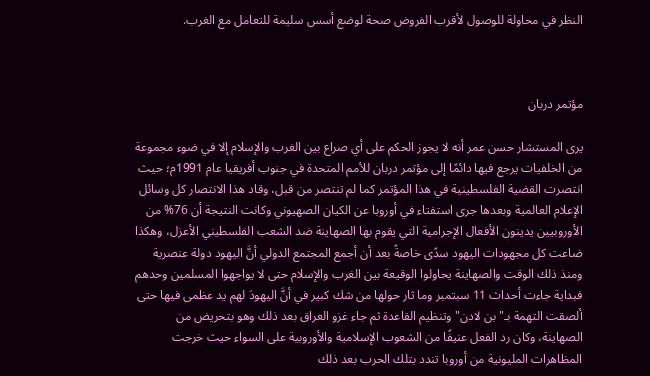النظر في محاولة للوصول لأقرب الفروض صحة لوضع أسس سليمة للتعامل مع الغرب.



مؤتمر دربان

يرى المستشار حسن عمر أنه لا يجوز الحكم على أي صراع بين الغرب والإسلام إلا في ضوء مجموعة من الخلفيات يرجع فيها دائمًا إلى مؤتمر دربان للأمم المتحدة في جنوب أفريقيا عام 1991م؛ حيث انتصرت القضية الفلسطينية في هذا المؤتمر كما لم تنتصر من قبل، وقاد هذا الانتصار كل وسائل الإعلام العالمية وبعدها جرى استفتاء في أوروبا عن الكيان الصهيوني وكانت النتيجة أن 76% من الأوروبيين يدينون الأفعال الإجرامية التي يقوم بها الصهاينة ضد الشعب الفلسطيني الأعزل، وهكذا ضاعت كل مجهودات اليهود سدًى خاصةً بعد أن أجمع المجتمع الدولي أنَّ اليهود دولة عنصرية ومنذ ذلك الوقت والصهاينة يحاولوا الوقيعة بين الغرب والإسلام حتى لا يواجهوا المسلمين وحدهم فبداية جاءت أحداث 11 سبتمبر وما ثار حولها من شك كبير في أنَّ اليهودَ لهم يد عظمى فيها حتى ألصقت التهمة بـ"بن لادن" وتنظيم القاعدة ثم جاء غزو العراق بعد ذلك وهو بتحريض من الصهاينة، وكان رد الفعل عنيفًا من الشعوب الإسلامية والأوروبية على السواء حيث خرجت المظاهرات المليونية من أوروبا تندد بتلك الحرب بعد ذلك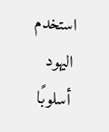استخدم اليهود أسلوبًا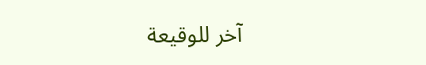آخر للوقيعة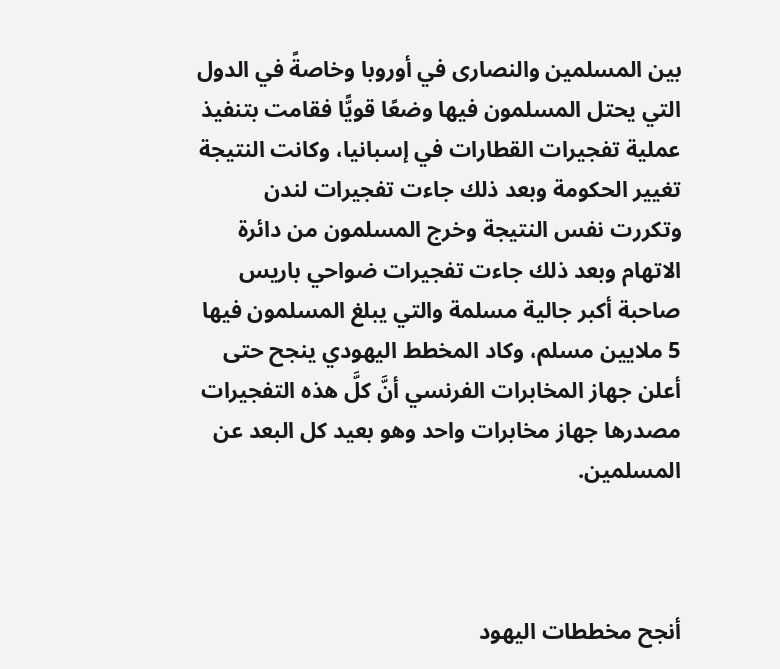بين المسلمين والنصارى في أوروبا وخاصةً في الدول التي يحتل المسلمون فيها وضعًا قويًّا فقامت بتنفيذ عملية تفجيرات القطارات في إسبانيا، وكانت النتيجة تغيير الحكومة وبعد ذلك جاءت تفجيرات لندن وتكررت نفس النتيجة وخرج المسلمون من دائرة الاتهام وبعد ذلك جاءت تفجيرات ضواحي باريس صاحبة أكبر جالية مسلمة والتي يبلغ المسلمون فيها 5 ملايين مسلم، وكاد المخطط اليهودي ينجح حتى أعلن جهاز المخابرات الفرنسي أنَّ كلَّ هذه التفجيرات مصدرها جهاز مخابرات واحد وهو بعيد كل البعد عن المسلمين.



أنجح مخططات اليهود